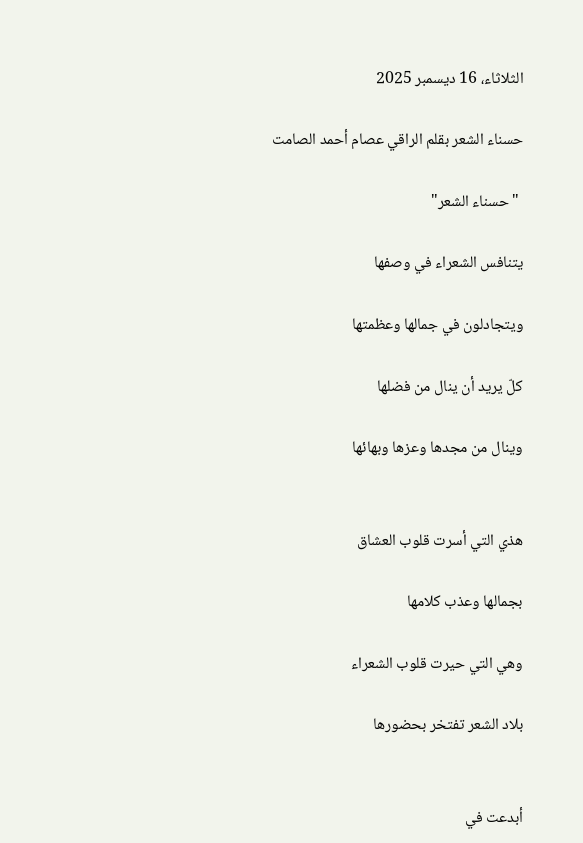الثلاثاء، 16 ديسمبر 2025

حسناء الشعر بقلم الراقي عصام أحمد الصامت

 "حسناء الشعر"

يتنافس الشعراء في وصفها

ويتجادلون في جمالها وعظمتها

كلّ يريد أن ينال من فضلها

وينال من مجدها وعزها وبهائها


هذي التي أسرت قلوب العشاق

بجمالها وعذب كلامها

وهي التي حيرت قلوب الشعراء

بلاد الشعر تفتخر بحضورها


أبدعت في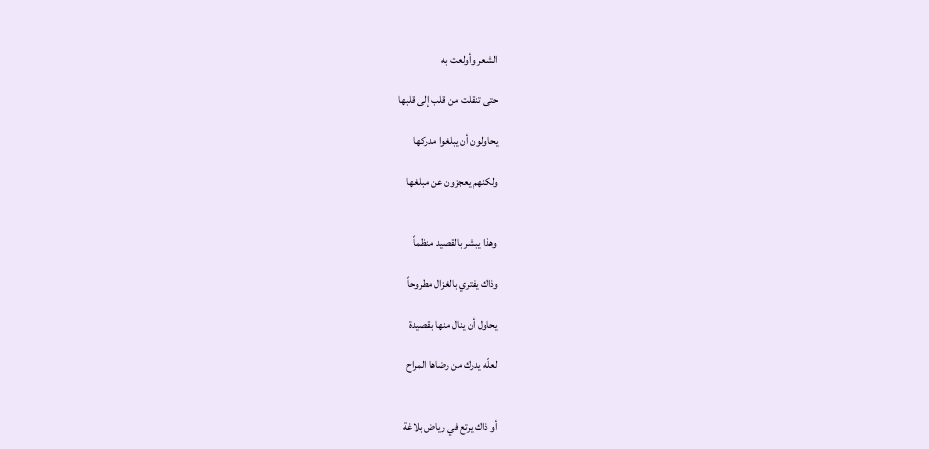الشعر وأولعت به

حتى تنقلت من قلب إلى قلبها

يحاولون أن يبلغوا مدركها

ولكنهم يعجزون عن مبلغها


وهذا يبشر بالقصيد منظماً

وذاك يفتري بالغزال مطروحاً

يحاول أن ينال منها بقصيدة

لعلّه يدرك من رضاها المراح


أو ذاك يرتع في رياض بلاغة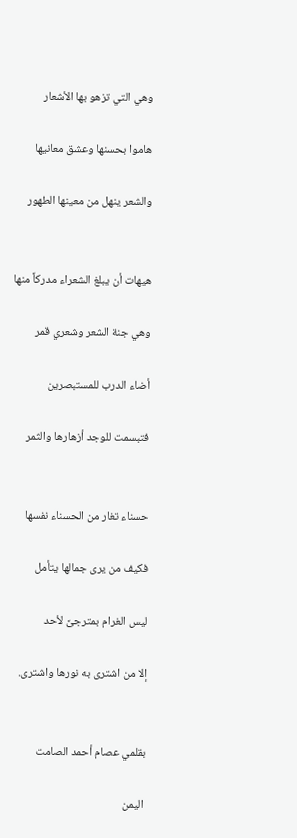وهي التي تزهو بها الأشعار

هاموا بحسنها وعشق معانيها

والشعر ينهل من معينها الطهور


هيهات أن يبلغ الشعراء مدركاً منها

وهي جنة الشعر وشعري قمر

أضاء الدرب للمستبصرين

فتبسمت للوجد أزهارها والثمر


حسناء تغار من الحسناء نفسها

فكيف من يرى جمالها يتأمل

ليس الغرام بمترجىً لأحد

إلا من اشترى به نورها واشترى.


بقلمي عصام أحمد الصامت

 اليمن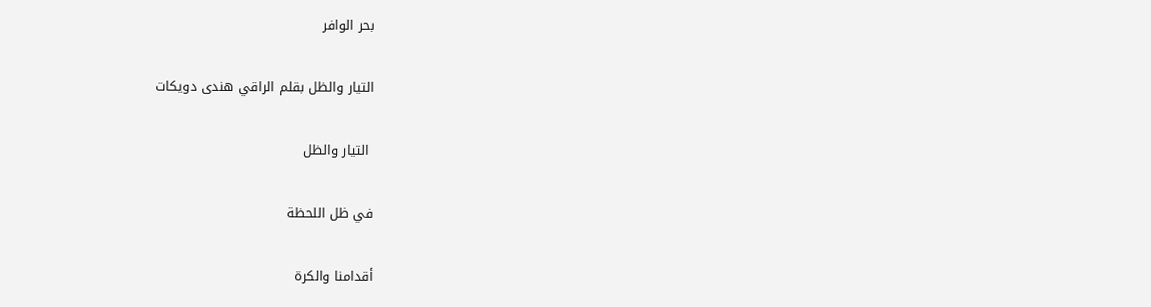بحر الوافر

التيار والظل بقلم الراقي هندى دويكات

 التيار والظل

في ظل اللحظة

أقدامنا والكرة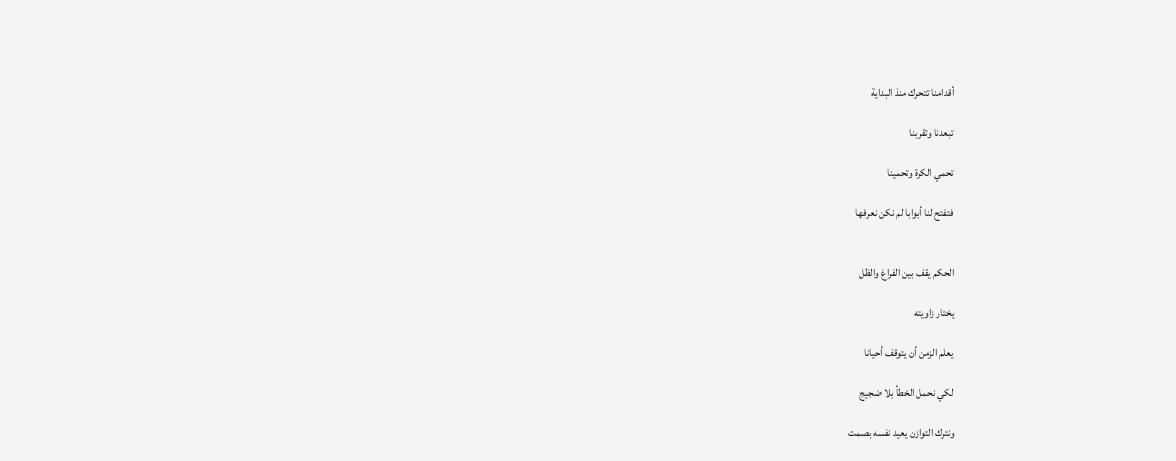أقدامنا تتحرك منذ البداية

تبعدنا وتقربنا

تحمي الكرة وتحمينا

فتفتح لنا أبوابا لم نكن نعرفها


الحكم يقف بين الفراغ والظل

يختار زاويته

يعلم الزمن أن يتوقف أحيانا

لكي نحمل الخطأ بلا ضجيج

ونترك التوازن يعيد نفسه بصمت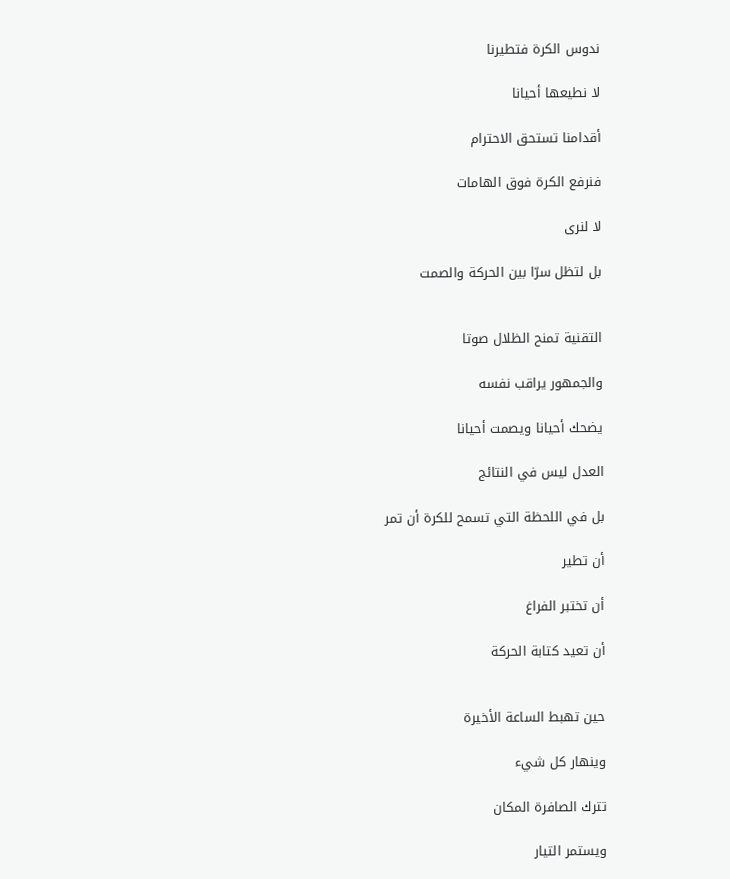ندوس الكرة فتطيرنا

لا نطيعها أحيانا

أقدامنا تستحق الاحترام

فنرفع الكرة فوق الهامات

لا لنرى

بل لتظل سرّا بين الحركة والصمت


التقنية تمنح الظلال صوتا

والجمهور يراقب نفسه

يضحك أحيانا ويصمت أحيانا

العدل ليس في النتائج

بل في اللحظة التي تسمح للكرة أن تمر

أن تطير

أن تختبر الفراغ

أن تعيد كتابة الحركة


حين تهبط الساعة الأخيرة

وينهار كل شيء

تترك الصافرة المكان

ويستمر التيار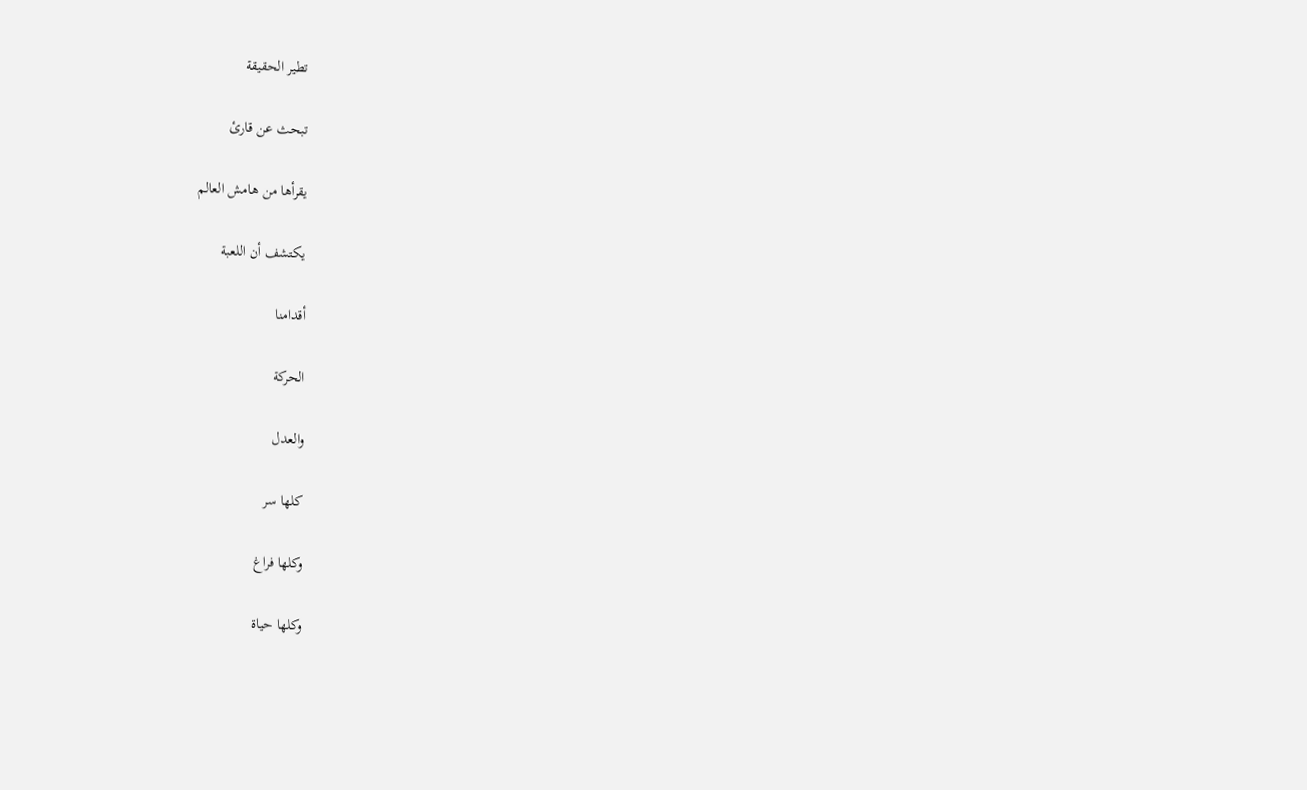تطير الحقيقة

تبحث عن قارئ

يقرأها من هامش العالم

يكتشف أن اللعبة

أقدامنا

الحركة

والعدل

كلها سر

وكلها فراغ

وكلها حياة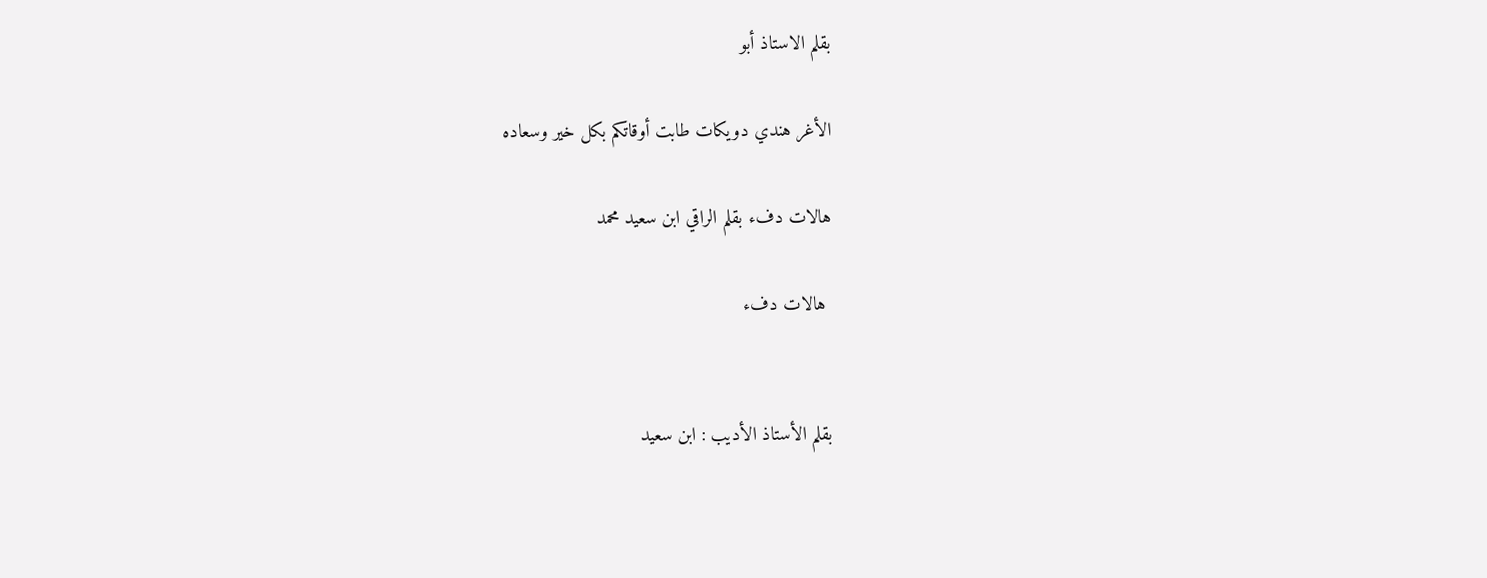بقلم الاستاذ أبو

الأغر هندي دويكات طابت أوقاتكم بكل خير وسعاده

هالات دفء بقلم الراقي ابن سعيد محمد

 هالات دفء


بقلم الأستاذ الأديب : ابن سعيد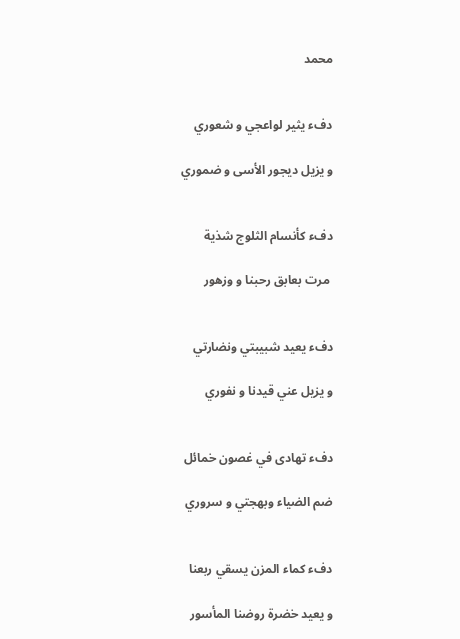محمد


دفء يثير لواعجي و شعوري

و يزيل ديجور الأسى و ضموري


دفء كأنسام الثلوج شذية

 مرت بعابق رحبنا و وزهور


دفء يعيد شبيبتي ونضارتي

و يزيل عني قيدنا و نفوري


دفء تهادى في غصون خمائل

ضم الضياء وبهجتي و سروري


دفء كماء المزن يسقي ربعنا

و يعيد خضرة روضنا المأسور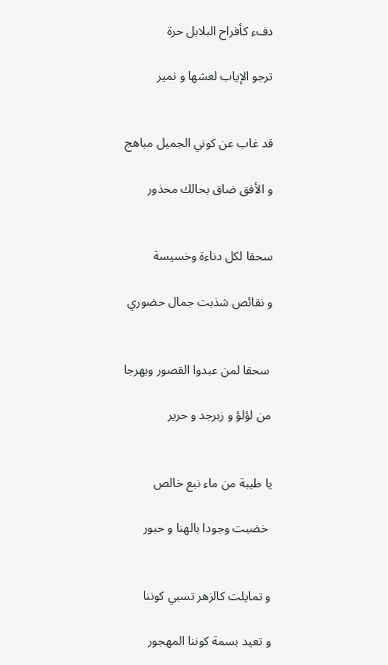دفء كأفراح البلابل حرة

ترجو الإياب لعشها و نمير


قد غاب عن كوني الجميل مباهج

و الأفق ضاق بحالك محذور


سحقا لكل دناءة وخسيسة

و نقائص شذبت جمال حضوري


 سحقا لمن عبدوا القصور وبهرجا

من لؤلؤ و زبرجد و حرير


يا طيبة من ماء نبع خالص

 خضبت وجودا بالهنا و حبور


و تمايلت كالزهر تسبي كوننا

و تعيد بسمة كوننا المهجور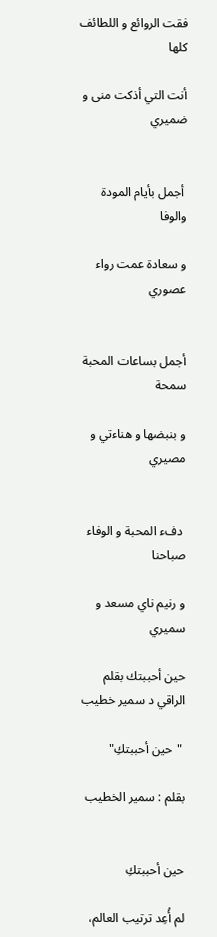فقت الروائع و اللطائف كلها

أنت التي أذكت منى و ضميري


 أجمل بأيام المودة والوفا

و سعادة عمت رواء عصوري


أجمل بساعات المحبة سمحة

و بنبضها و هناءتي و مصيري


 دفء المحبة و الوفاء صباحنا

و رنيم ناي مسعد و سميري

حين أحببتك بقلم الراقي د سمير خطيب

 "حين أحببتكِ"

بقلم : سمير الخطيب


حين أحببتكِ

لم أُعِد ترتيب العالم،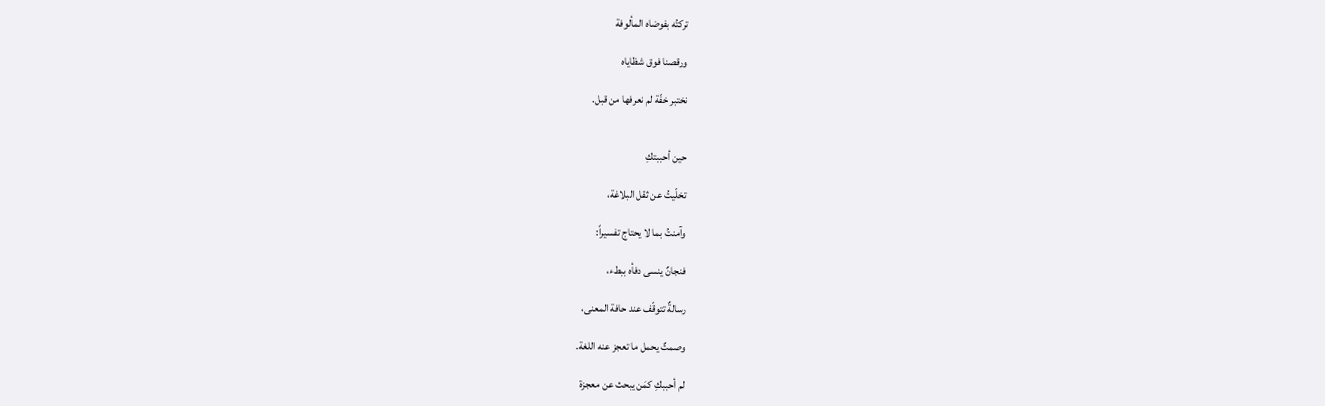تركتُه بفوضاه المألوفة

ورقصنا فوق شظاياه

نختبر خفّة لم نعرفها من قبل.


حين أحببتكِ

تخلّيتُ عن ثقل البلاغة،

وآمنتُ بما لا يحتاج تفسيراً:

فنجانٌ ينسى دفأه ببطء،

رسالةٌ تتوقّف عند حافة المعنى،

وصمتٌ يحمل ما تعجز عنه اللغة.

لم أحببكِ كمَن يبحث عن معجزة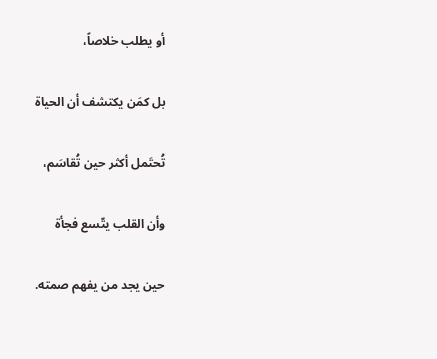أو يطلب خلاصاً،

بل كمَن يكتشف أن الحياة

تُحتَمل أكثر حين تُقاسَم،

وأن القلب يتّسع فجأة

حين يجد من يفهم صمته.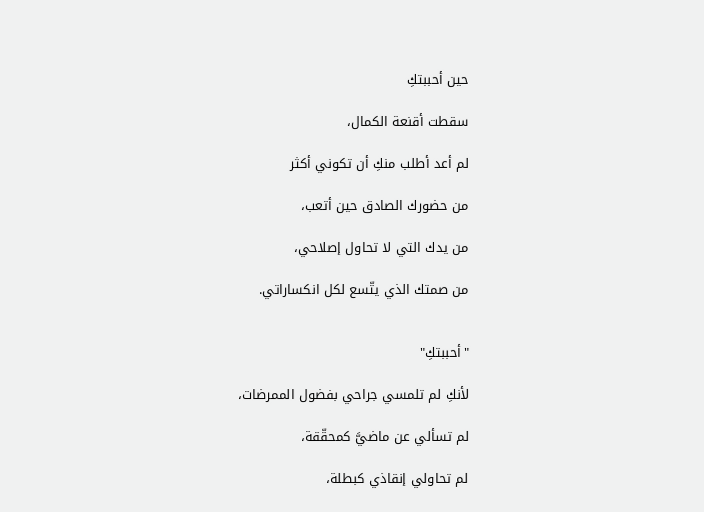حين أحببتكِ

سقطت أقنعة الكمال،

لم أعد أطلب منكِ أن تكوني أكثر

من حضورك الصادق حين أتعب،

من يدك التي لا تحاول إصلاحي،

من صمتك الذي يتّسع لكل انكساراتي.


"أحببتكِ"

لأنكِ لم تلمسي جراحي بفضول الممرضات،

لم تسألي عن ماضيَّ كمحقّقة،

لم تحاولي إنقاذي كبطلة،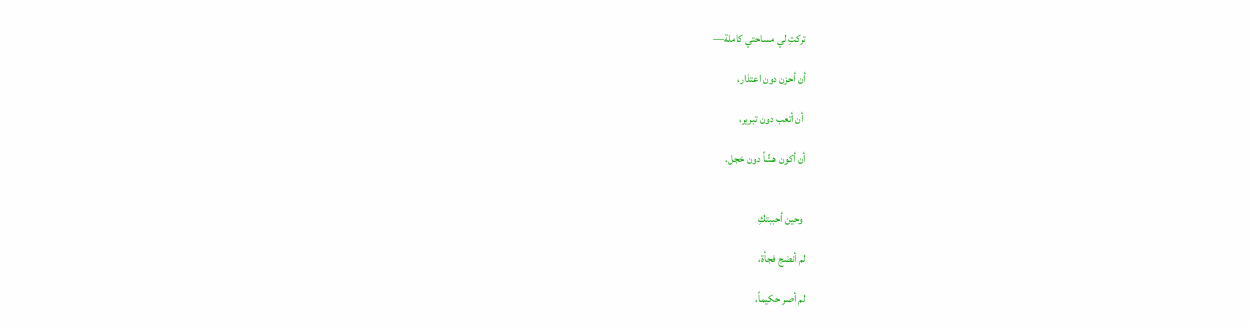تركتِ لي مساحتي كاملة—

أن أحزن دون اعتذار،

 أن أتعب دون تبرير،

أن أكون هشّاً دون خجل.


 وحين أحببتكِ

لم أنضج فجأة،

لم أصر حكيماً،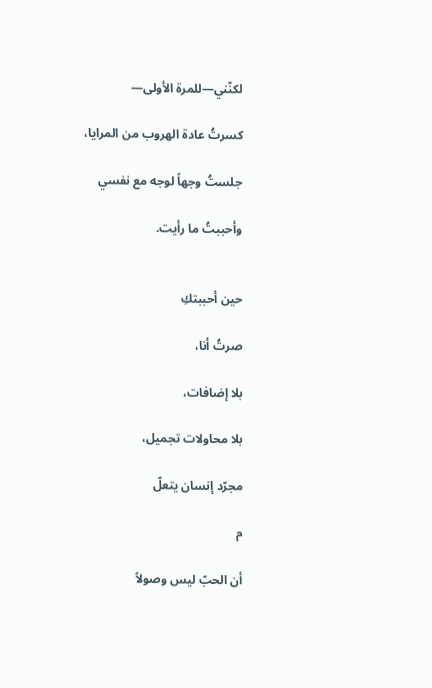لكنّني—للمرة الأولى—

كسرتُ عادة الهروب من المرايا،

جلستُ وجهاً لوجه مع نفسي

وأحببتُ ما رأيت.


حين أحببتكِ

صرتُ أنا،

بلا إضافات،

بلا محاولات تجميل،

مجرّد إنسان يتعلّ

م

أن الحبّ ليس وصولاً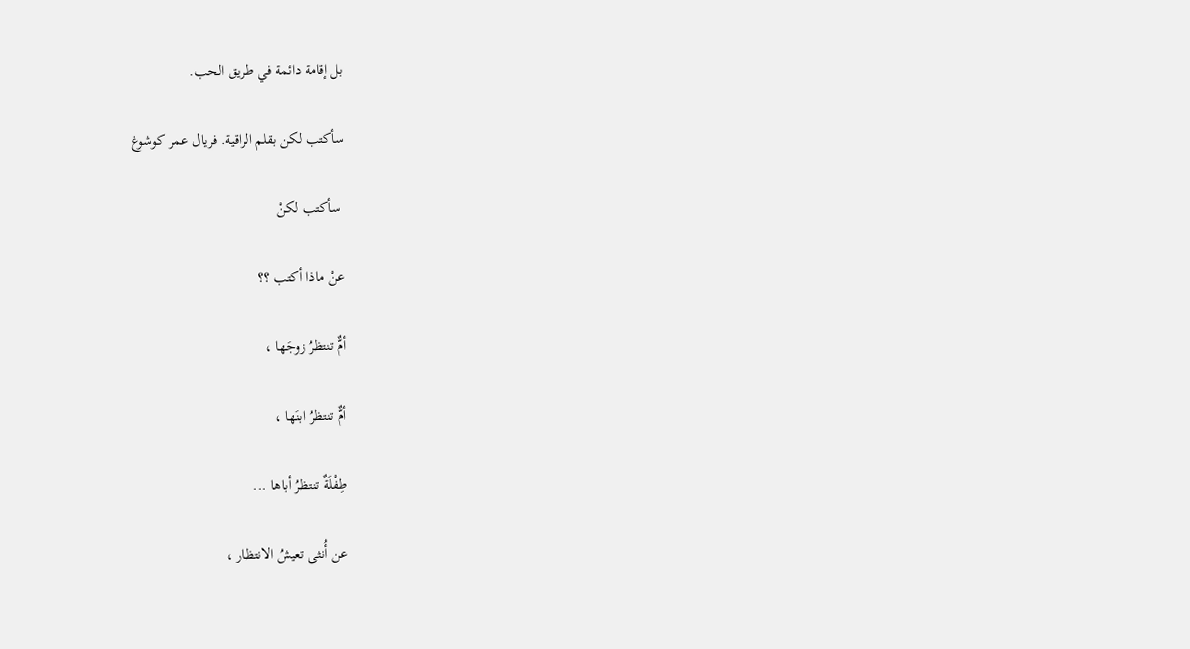بل إقامة دائمة في طريق الحب.

سأكتب لكن بقلم الراقية. فريال عمر كوشوغ

 سأكتب لكنْ

عنْ ماذا أكتب ؟؟

أمٌّ تنتظرُ زوجَها ،

أمٌّ تنتظرُ ابنَها ،

طِفْلَةٌ تنتظرُ أباها ...

عن أُنثى تعيشُ الانتظار ،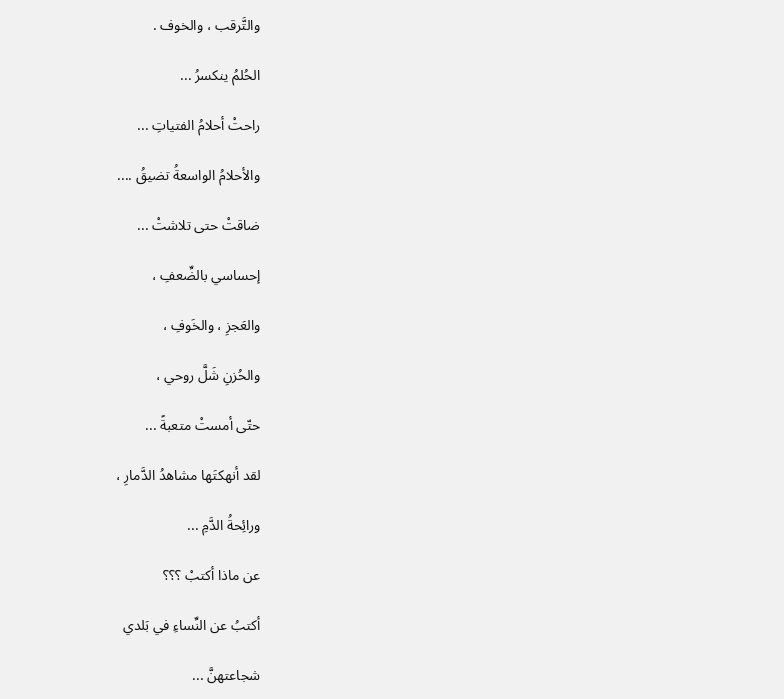والتَّرقب ، والخوف .

الحُلمُ ينكسرُ ...

راحتْ أحلامُ الفتياتِ ...

والأحلامُ الواسعةُ تضيقُ ....

ضاقتْ حتى تلاشتْ ...

إحساسي بالضِّعفِ ،

والعَجزِ ، والخَوفِ ،

والحُزنِ شَلَّ روحي ،

حتّى أمستْ متعبةً ...

لقد أنهكتَها مشاهدُ الدَّمارِ ،

ورائِحةُ الدَّمِ ...

عن ماذا أكتبْ ؟؟؟

أكتبُ عن النِّساءِ في بَلدي

شجاعتهنَّ ...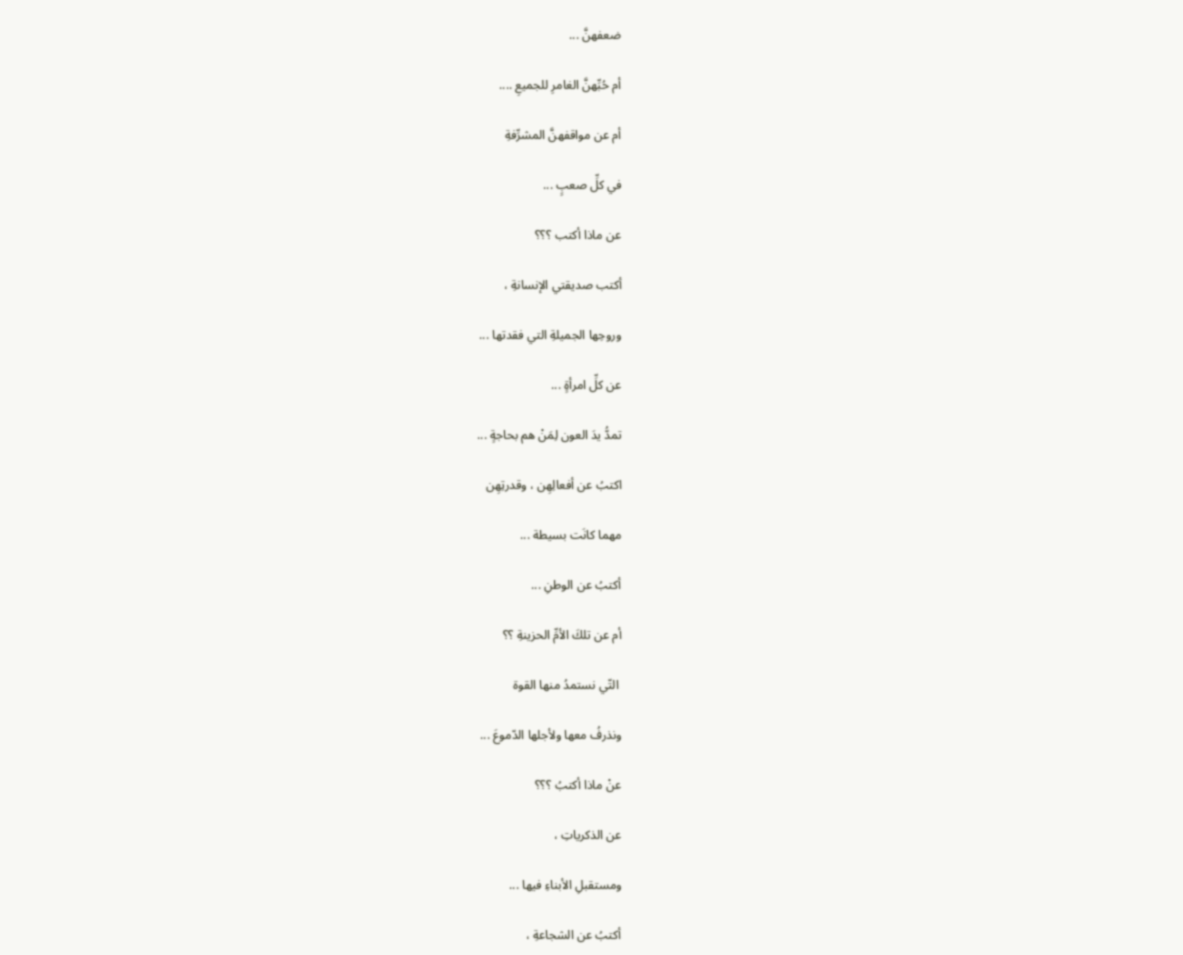ضعفهنَّ ...

أم حُبِّهنَّ الغامرِ للجميعِ ....

أم عن مواقفهنَّ المشرِّفةِ

في كلِّ صعبٍ ...

عن ماذا أكتب ؟؟؟

أكتب صديقتي الإنسانةِ ،

وروحِها الجميلةِ التي فقدتها ...

عن كلِّ امرأةٍ ...

تمدُّ يدَ العون لِمَنْ هم بحاجةٍ ...

اكتبُ عن أفعالِهِن ، وقدرتِهِن

مهما كانَت بسيطة ...

أكتبُ عن الوطنِ ...

أم عن تلكَ الأمِّ الحزينةِ ؟؟

 التّي نستمدُ منها القوة

ونذرفُ معها ولأجلها الدّموعَ ...

عنْ ماذا أكتبُ ؟؟؟

عن الذكرياتِ ،

ومستقبلِ الأبناءِ فيها ...

أكتبُ عن الشجاعةِ ،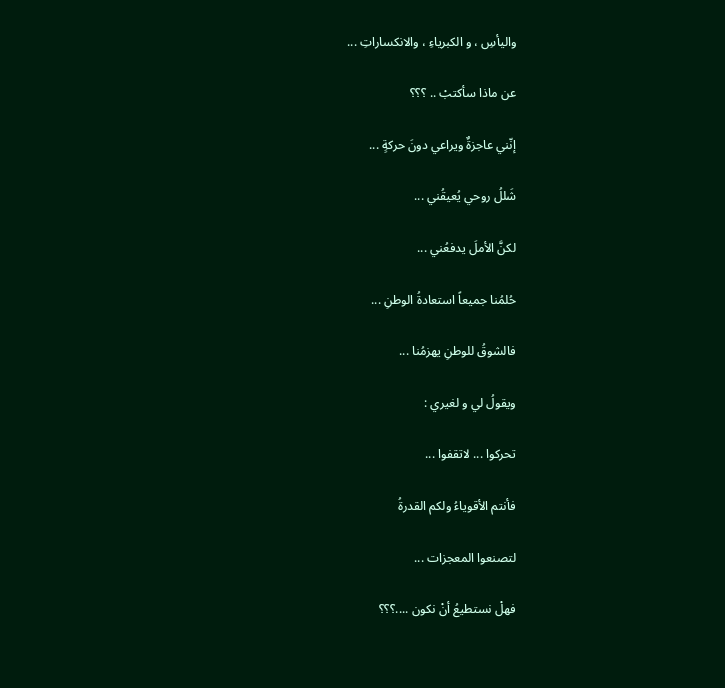واليأسِ ، و الكبرياءِ ، والانكساراتِ ...

عن ماذا سأكتبْ .. ؟؟؟

إنّني عاجزةٌ ويراعي دونَ حركةٍ ...

شَللُ روحي يُعيقُني ...

لكنَّ الأملَ يدفعُني ...

حُلمُنا جميعاً استعادةُ الوطنِ ...

فالشوقُ للوطنِ يهزمُنا ...

ويقولُ لي و لغيري :

تحركوا ... لاتقفوا ...

فأنتم الأقوياءُ ولكم القدرةُ

لتصنعوا المعجزات ...

فهلْ نستطيعُ أنْ نكون ....؟؟؟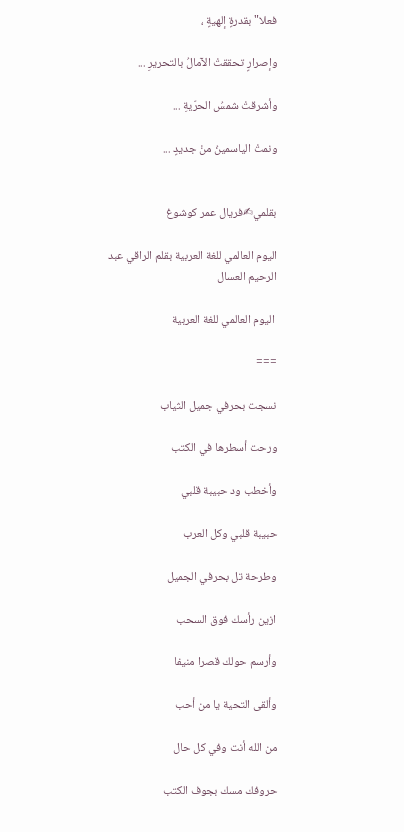فعلا" بقدرةٍ إلهيةٍ ،

وإصرارٍ تحققتْ الآمالُ بالتحريرِ ...

وأشرقتْ شمسُ الحرّيةِ ...

ونمتْ الياسمينُ منْ جديدٍ ...


بقلمي✍فريال عمر كوشوغ

اليوم العالمي للغة العربية بقلم الراقي عبد الرحيم العسال

 اليوم العالمي للغة العربية

===

نسجت بحرفي جميل الثياب

ورحت أسطرها في الكتب

وأخطب ود حبيبة قلبي

حبيبة قلبي وكل العرب

وطرحة تل بحرفي الجميل

ازين رأسك فوق السحب

وأرسم حولك قصرا منيفا

وألقى التحية يا من أحب

من الله أنت وفي كل حال

حروفك مسك بجوف الكتب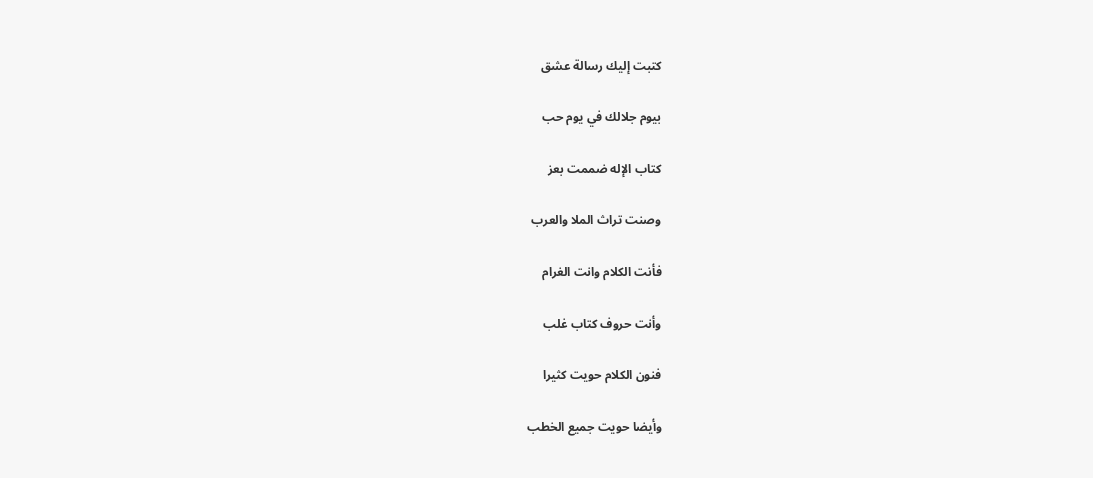كتبت إليك رسالة عشق

بيوم جلالك في يوم حب

كتاب الإله ضممت بعز

وصنت تراث الملا والعرب

فأنت الكلام وانت الغرام

وأنت حروف كتاب غلب

فنون الكلام حويت كثيرا

وأيضا حويت جميع الخطب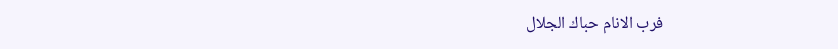فرب الانام حباك الجلال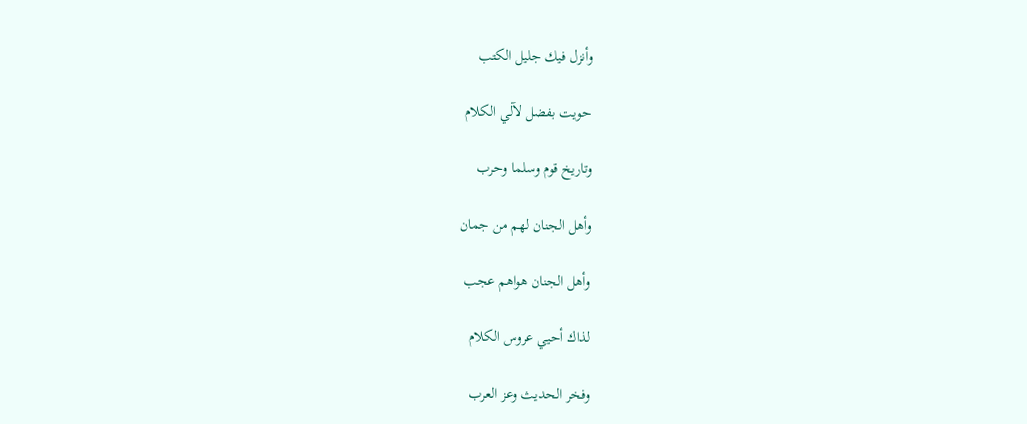وأنزل فيك جليل الكتب

حويت بفضل لآلي الكلام

وتاريخ قوم وسلما وحرب

وأهل الجنان لهم من جمان

وأهل الجنان هواهم عجب

لذاك أحيي عروس الكلام

وفخر الحديث وعز العرب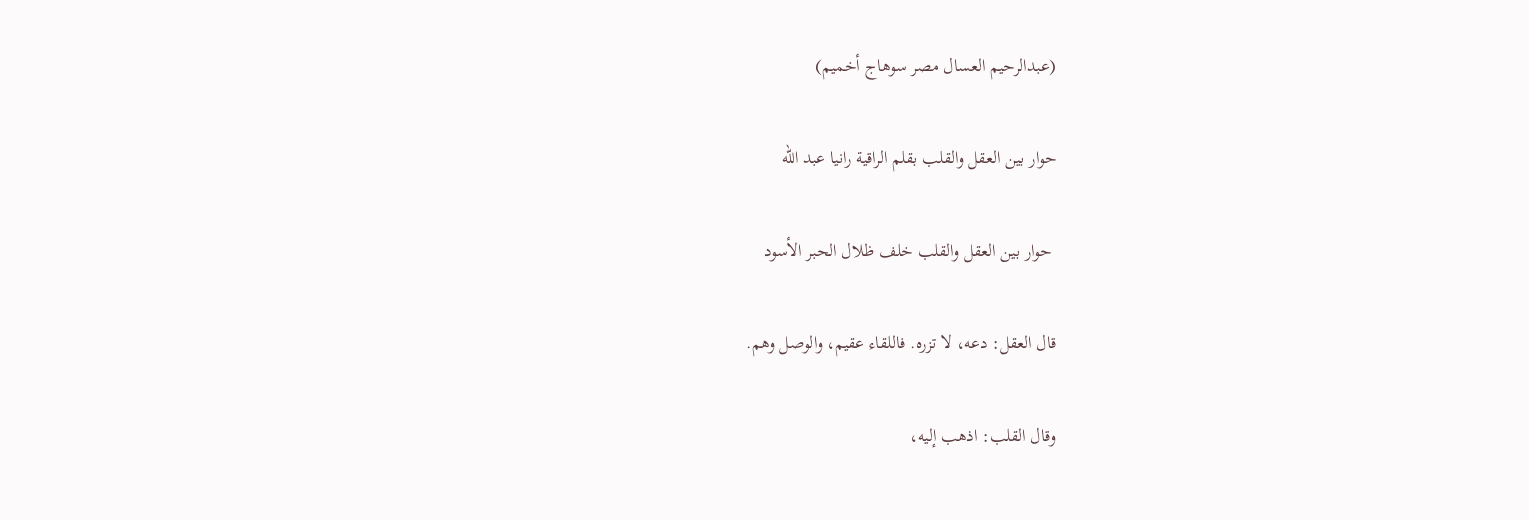(عبدالرحيم العسال مصر سوهاج أخميم)

حوار بين العقل والقلب بقلم الراقية رانيا عبد الله

 حوار بين العقل والقلب خلف ظلال الحبر الأسود

قال العقل: دعه، لا تزره. فاللقاء عقيم، والوصل وهم.

وقال القلب: اذهب إليه،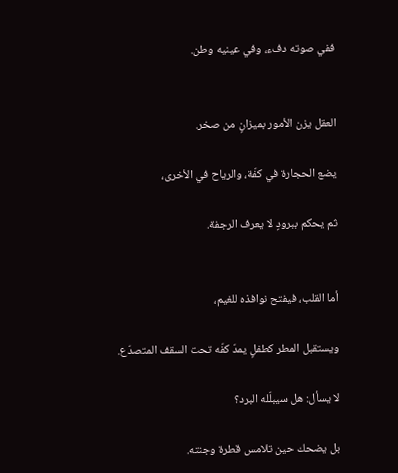ففي صوته دفء، وفي عينيه وطن.


العقل يزن الأمور بميزانٍ من صخر.

يضع الحجارة في كفّة، والرياح في الأخرى،

ثم يحكم ببرودٍ لا يعرف الرجفة.


أما القلب، فيفتح نوافذه للغيم،

ويستقبل المطر كطفلٍ يمدّ كفّه تحت السقف المتصدّع.

لا يسأل: هل سيبلّله البرد؟

بل يضحك حين تلامس قطرة وجنته.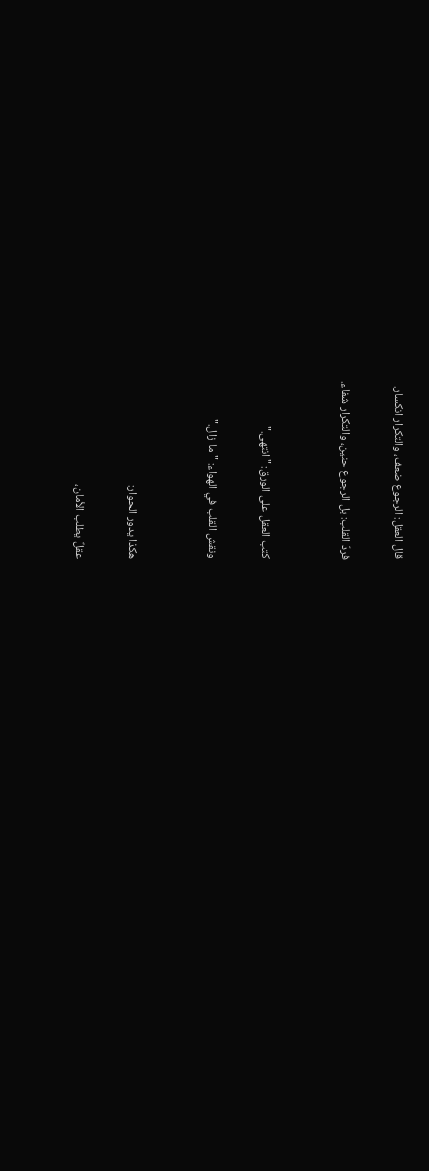قال العقل: الرجوع ضعف، والتكرار انكسار.

فردّ القلب: بل الرجوع حنين، والتكرار شفاء.


كتب العقل على الورق: "انتهى."

ونقش القلب في الهواء: "ما زال."


هكذا يدور الحوار:

عقلٌ يطلب الأمان،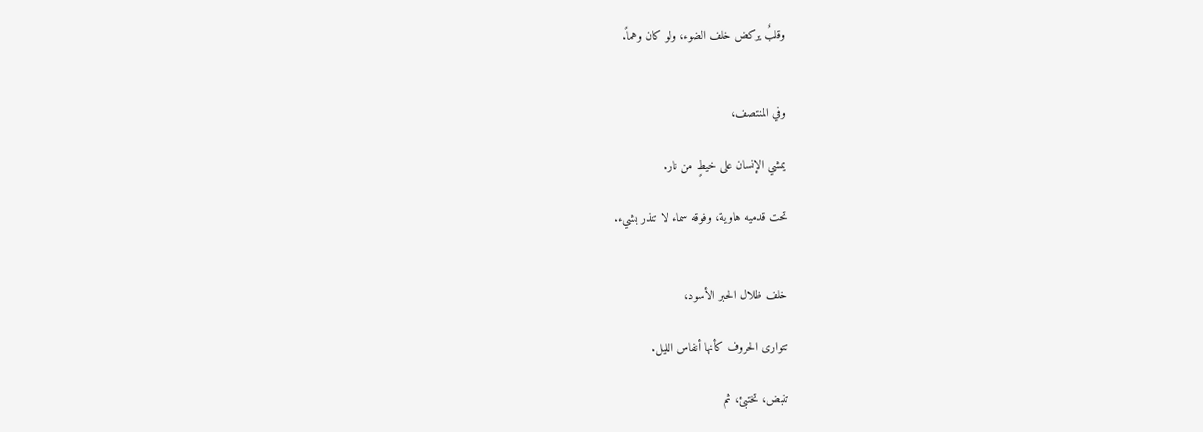وقلبٌ يركض خلف الضوء، ولو كان وهماً.


وفي المنتصف،

يمشي الإنسان على خيطٍ من نار.

تحت قدميه هاوية، وفوقه سماء لا تنذر بشيء.


خلف ظلال الحبر الأسود،

تتوارى الحروف كأنها أنفاس الليل.

تنبض، تختبئ، ثم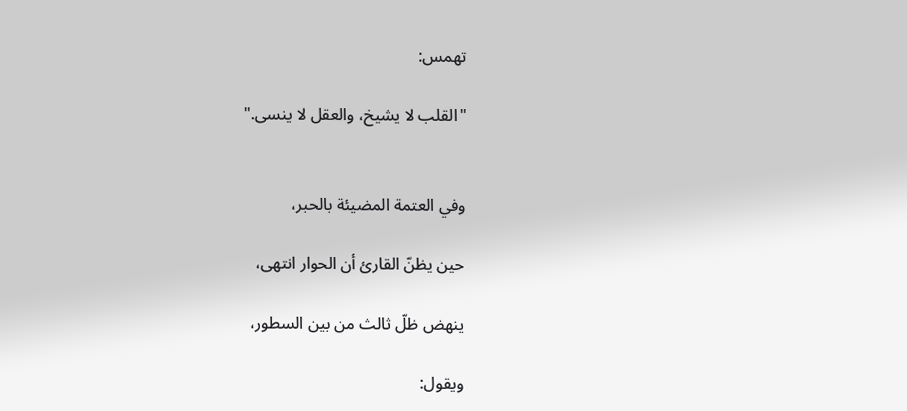تهمس:

"القلب لا يشيخ، والعقل لا ينسى."


وفي العتمة المضيئة بالحبر،

حين يظنّ القارئ أن الحوار انتهى،

ينهض ظلّ ثالث من بين السطور،

ويقول: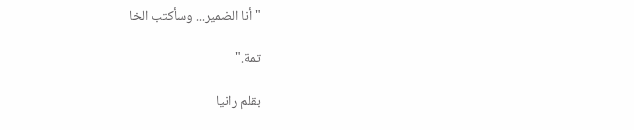"أنا الضمير... وسأكتب الخا

تمة."

بقلم رانيا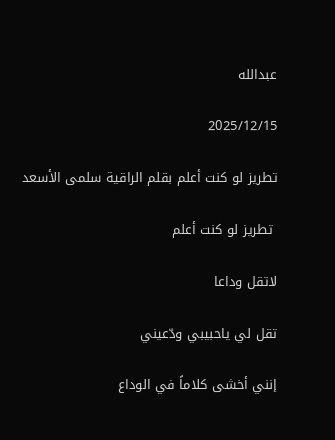عبدالله

2025/12/15

تطريز لو كنت أعلم بقلم الراقية سلمى الأسعد

 تطريز لو كنت أعلم

لاتقل وداعا

تقل لي ياحبيبي ودّعيني

إنني أخشى كلاماً في الوداع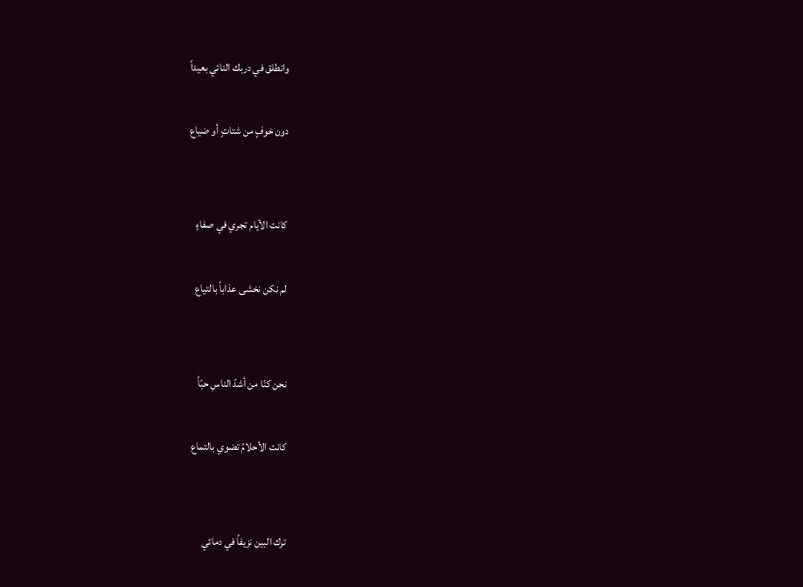وانطلق في دربك النائي بعيداً

دون خوفٍ من شتاتٍ أو ضياع


كانت الأيام تجري في صفاءٍ

لم نكن نخشى عذاباً بالتياع


نحن كنّا من أشدّ الناسِ حبّاً

كانت الأحلامُ تضوي بالتماع


ترك البين نزيفاً في دمائي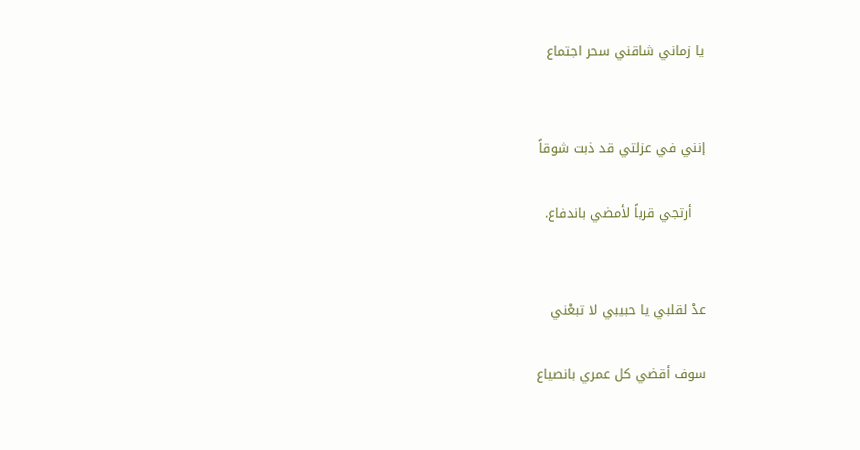يا زماني شاقني سحر اجتماع


إنني في عزلتي قد ذبت شوقاً

   أرتجي قرباً لأمضي باندفاع.


عدْ لقلبي يا حبيبي لا تبعْني

سوف أقضي كل عمري بانصياع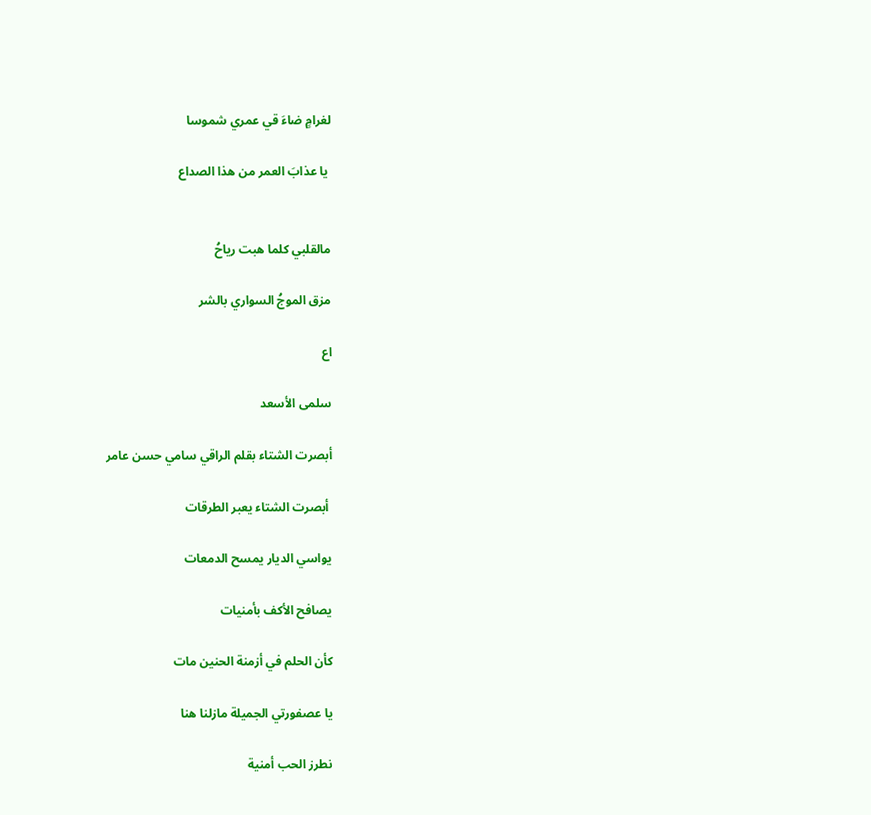لغرامٍ ضاءَ قي عمري شموسا

 يا عذابَ العمر من هذا الصداع


مالقلبي كلما هبت رياحُ

مزق الموجُ السواري بالشر

اع

سلمى الأسعد

أبصرت الشتاء بقلم الراقي سامي حسن عامر

 أبصرت الشتاء يعبر الطرقات

يواسي الديار يمسح الدمعات

يصافح الأكف بأمنيات

كأن الحلم في أزمنة الحنين مات

يا عصفورتي الجميلة مازلنا هنا

نطرز الحب أمنية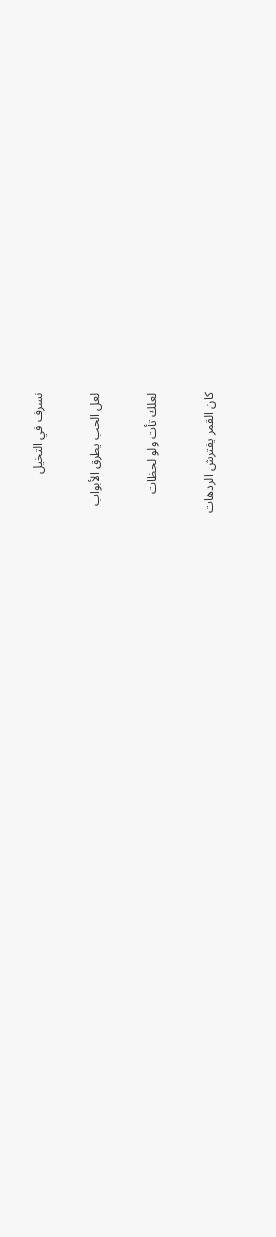نسرف في التخيل

لعل الحب يطرق الأبواب

لعلك تأت ولو لحظات

كان القمر يفترش الردهات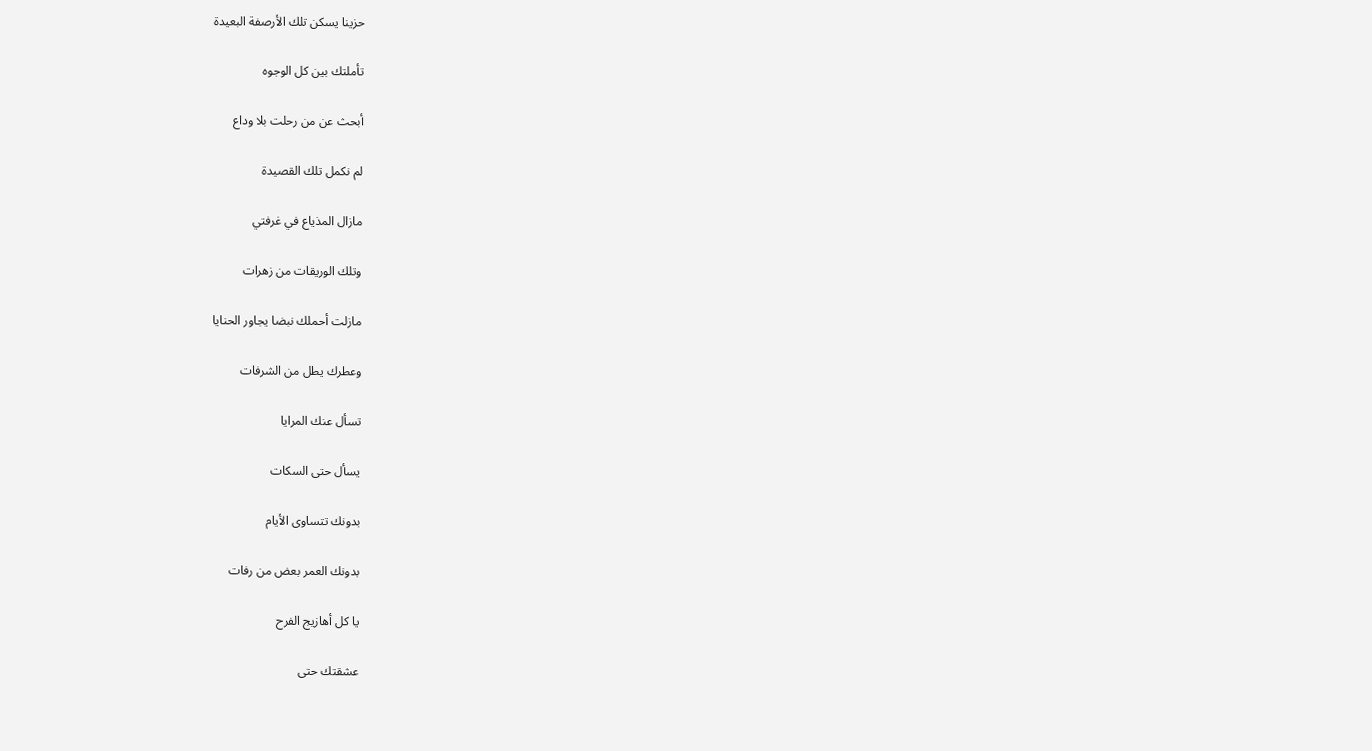حزينا يسكن تلك الأرصفة البعيدة

تأملتك بين كل الوجوه

أبحث عن من رحلت بلا وداع

لم نكمل تلك القصيدة

مازال المذياع في غرفتي

وتلك الوريقات من زهرات

مازلت أحملك نبضا يجاور الحنايا

وعطرك يطل من الشرفات

تسأل عنك المرايا

يسأل حتى السكات

بدونك تتساوى الأيام

بدونك العمر بعض من رفات

يا كل أهازيج الفرح

عشقتك حتى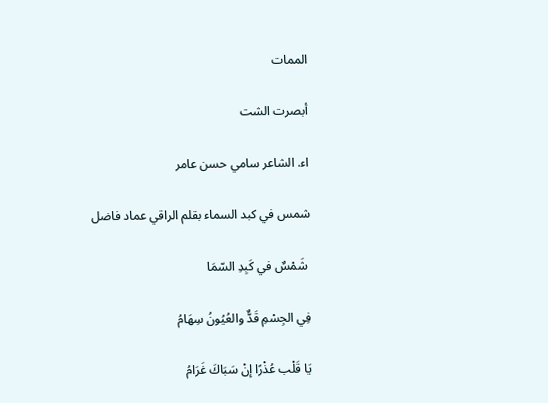الممات

أبصرت الشت

اء. الشاعر سامي حسن عامر

شمس في كبد السماء بقلم الراقي عماد فاضل

 شَمْسٌ في كَبِدِ السّمَا

فِي الجِسْمِ قَدٌّ والعُيُونُ سِهَامُ

يَا قَلْب عُذْرًا إنْ سَبَاكَ غَرَامُ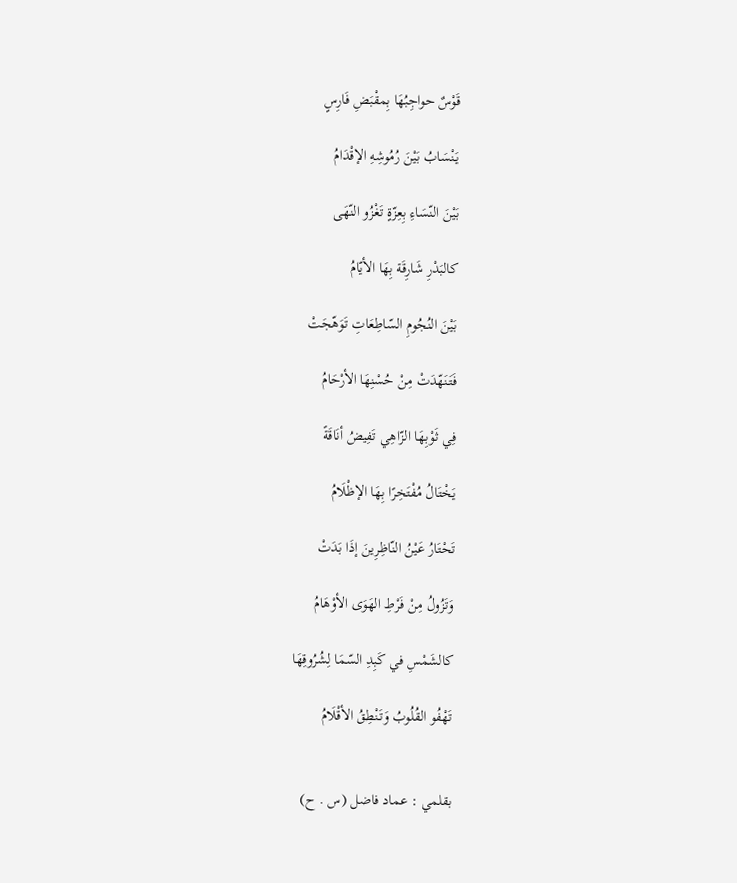قَوْسٌ حواجِبُهَا بِمقْبَضِ فَارِسٍ

يَنْسَابُ بَيْنَ رُمُوشِهِ الإقْدَامُ

بَيْنَ النّسَاءِ بِعِزّةٍ تَغْزُو النّهَى

كالبَدْرِ شَارِقَة بِهَا الأيّامُ

بَيْنَ النُجُومِ السّاطِعَاتِ تَوَهّجَتْ

فَتَنَهّدَتْ مِنْ حُسْنِهَا الأرْحَامُ

فِي ثَوْبِهَا الزّاهِي تَفِيضُ أنَاقَةً

يَخْتَالُ مُفْتَخِرًا بِهَا الإظْلَامُ

تَحْتَارُ عَيْنُ النّاظِرِينَ إذَا بَدَتْ

وَتَزُولُ مِنْ فَرْطِ الهَوَى الأوْهَامُ

كالشَمْسِ في كَبِدِ السّمَا لِشُرُوقِهَا

تَهْفُو القُلُوبُ وَتَنْطِقُ الأقْلَامُ


بقلمي : عماد فاضل (س . ح)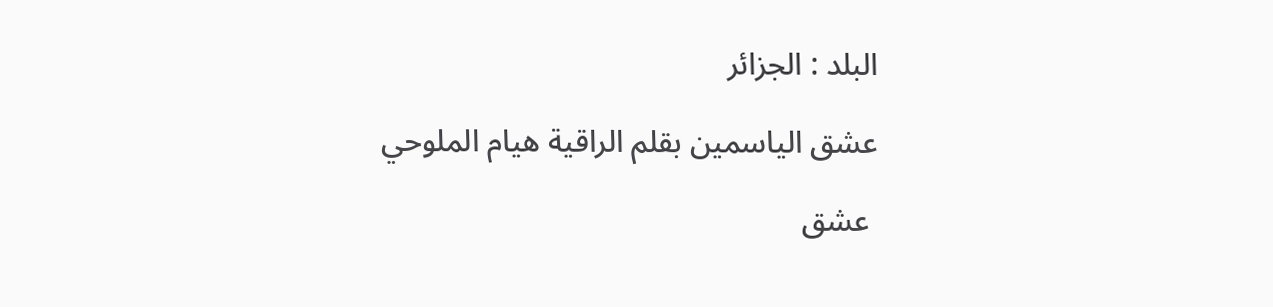البلد : الجزائر

عشق الياسمين بقلم الراقية هيام الملوحي

 عشق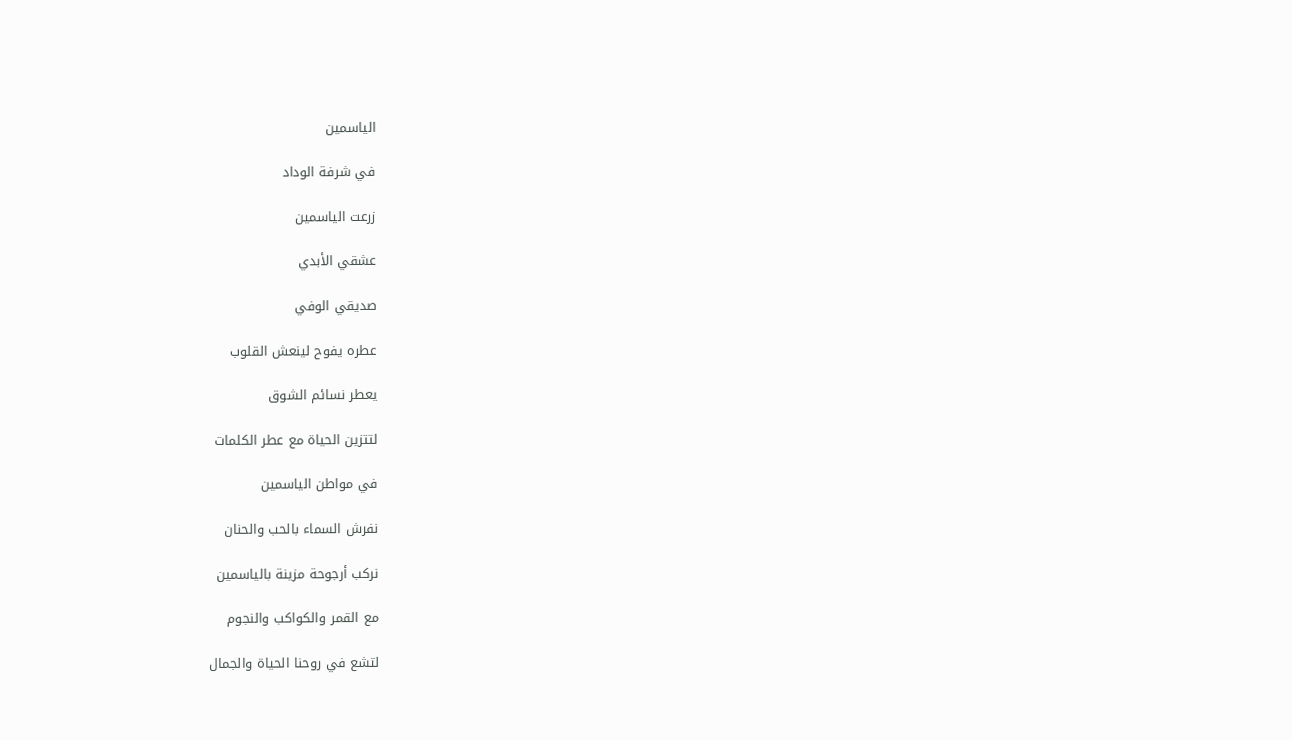الياسمين

في شرفة الوداد

زرعت الياسمين

عشقي الأبدي

صديقي الوفي

عطره يفوح لينعش القلوب

يعطر نسائم الشوق

لتتزين الحياة مع عطر الكلمات

في مواطن الياسمين

نفرش السماء بالحب والحنان

نركب أرجوحة مزينة بالياسمين

مع القمر والكواكب والنجوم

لتشع في روحنا الحياة والجمال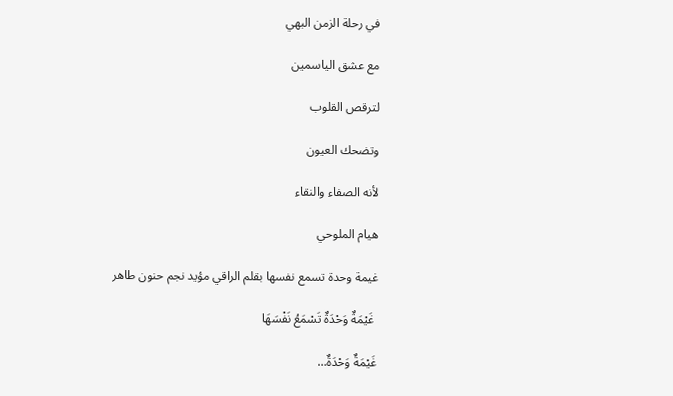في رحلة الزمن البهي

مع عشق الياسمين

لترقص القلوب

وتضحك العيون

لأنه الصفاء والنقاء

هيام الملوحي

غيمة وحدة تسمع نفسها بقلم الراقي مؤيد نجم حنون طاهر

 غَيْمَةٌ وَحْدَةٌ تَسْمَعُ نَفْسَهَا

غَيْمَةٌ وَحْدَةٌ…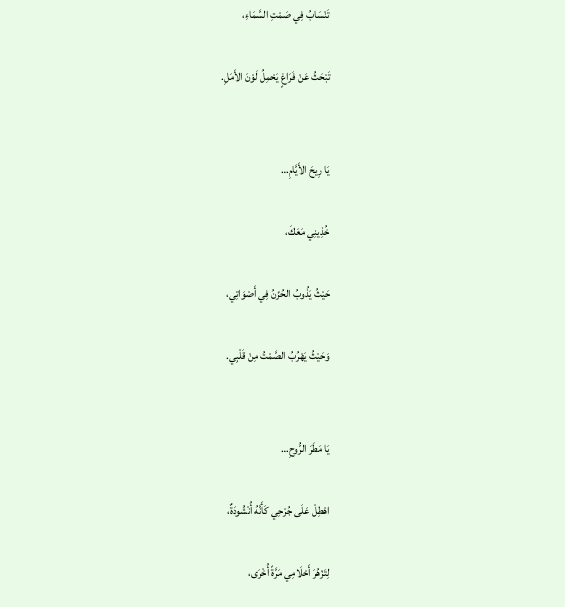تَنْسَابُ فِي صَمْتِ السَّمَاءِ،

تَبْحَثُ عَنْ فَرَاغٍ يَحْمِلُ لَوْنَ الأَمَلِ.


يَا رِيحَ الأَيَّامِ…

خُذِينِي مَعَكَ،

حَيْثُ يَذُوبُ الحُزْنُ فِي أَصْوَاتِي،

وَحَيْثُ يَهْرُبُ الصَّمْتُ مِنْ قَلْبِي.


يَا مَطَرَ الرُّوحِ…

اهْطِلْ عَلَى جُرْحِي كَأَنَّهُ أُنْشُودَةٌ،

لِتَزْهُرَ أَحْلَامِي مَرَّةً أُخْرَى،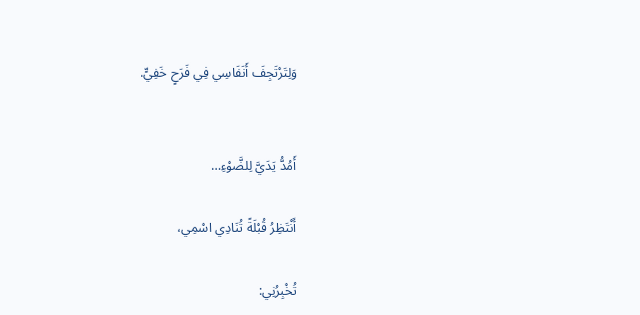وَلِتَرْتَجِفَ أَنَفَاسِي فِي فَرَحٍ خَفِيٍّ.


أَمُدُّ يَدَيَّ لِلضَّوْءِ…

أَنْتَظِرُ قُبْلَةً تُنَادِي اسْمِي،

تُخْبِرُنِي: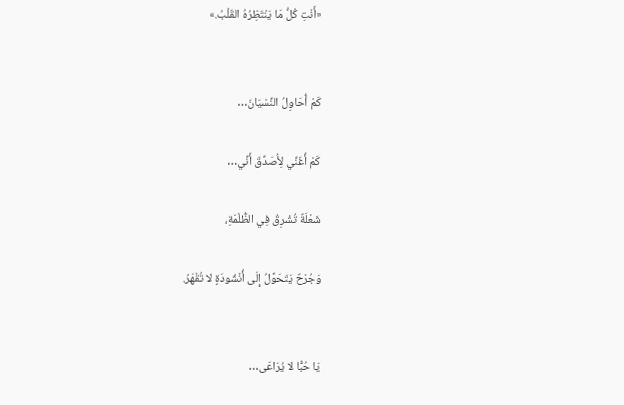«أَنْتِ كُلُّ مَا يَنْتَظِرُهُ القَلْبُ.»


كَمْ أُحَاوِلُ النِّسْيَانَ…

كَمْ أُغَنِّي لِأُصَدِّقَ أَنِّي…

شَعْلَةٌ تُشْرِقُ فِي الظُّلْمَةِ،

وَجُرْحٌ يَتَحَوَّلُ إِلَى أُنْشُودَةٍ لا تُقْهَرُ.


يَا حُبًّا لا يُرَاعَى…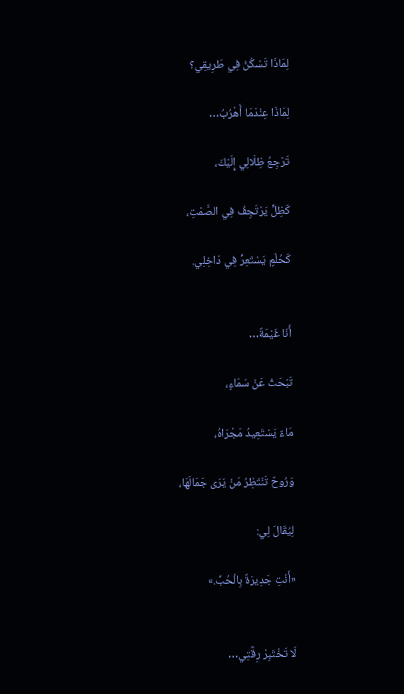لِمَاذَا تَسْكُنُ فِي طَرِيقِي؟

لِمَاذَا عِنْدَمَا أَهْرُبُ…

تَرْجِعُ ظِلَالِي إِلَيْكَ،

كَظِلٍّ يَرْتَجِفُ فِي الصَّمْتِ،

كَحُلْمٍ يَسْتَعِرُّ فِي دَاخِلِي.


أَنَا غَيْمَةٌ…

تَبْحَثُ عَنْ سَمَاءٍ،

مَاءٌ يَسْتَعِيدُ مَجْرَاهُ،

وَرُوحٌ تَنْتَظِرُ مَنْ يَرَى جَمَالَهَا،

لِيُقَالَ لِي:

«أَنْتِ جَدِيرَةٌ بِالْحُبِّ.»


لَا تَخْتَبِرْ رِقَّتِي…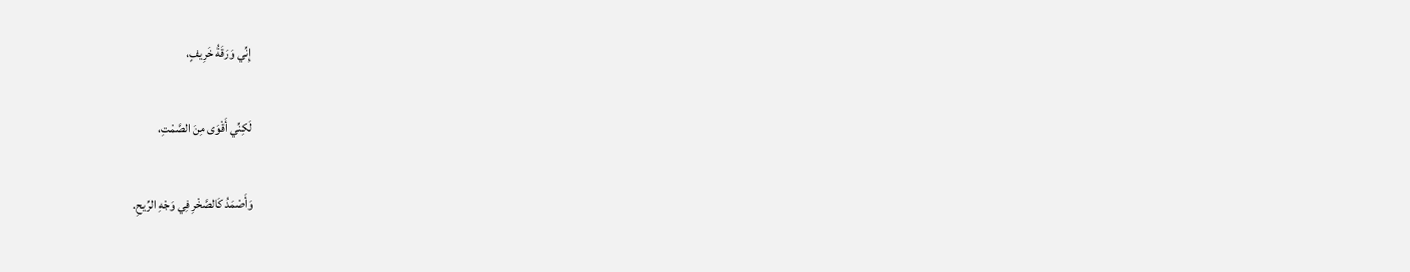إِنِّي وَرَقَةُ خَرِيفٍ،

لَكِنِّي أَقْوَى مِنَ الصَّمْتِ،

وَأَصْمَدُ كَالصَّخْرِ فِي وَجْهِ الرِّيحِ.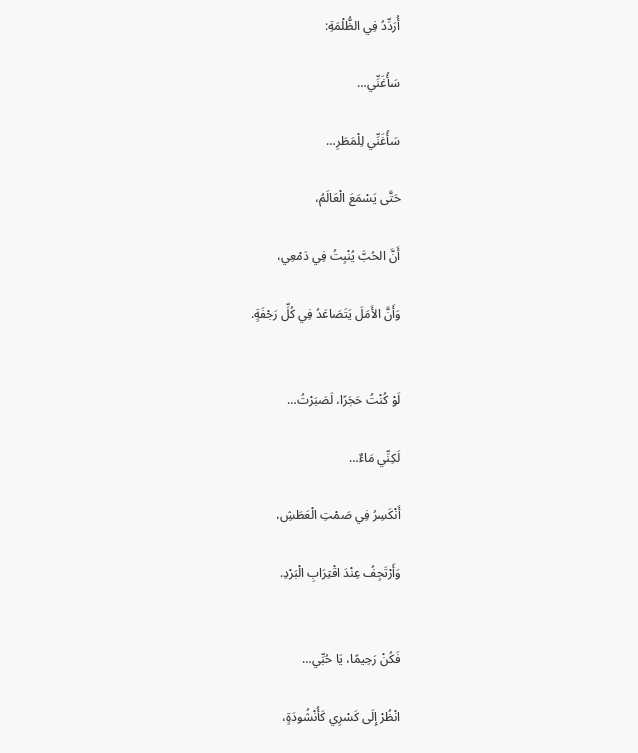أُرَدِّدُ فِي الظُّلْمَةِ:

سَأُغَنِّي…

سَأُغَنِّي لِلْمَطَرِ…

حَتَّى يَسْمَعَ الْعَالَمُ،

أَنَّ الحُبَّ يُنْبِتُ فِي دَمْعِي،

وَأَنَّ الأَمَلَ يَتَصَاعَدُ فِي كُلِّ رَجْفَةٍ.


لَوْ كُنْتُ حَجَرًا، لَصَبَرْتُ…

لَكِنِّي مَاءٌ…

أَنْكَسِرُ فِي صَمْتِ الْعَطَشِ،

وَأَرْتَجِفُ عِنْدَ اقْتِرَابِ الْبَرْدِ.


فَكُنْ رَحِيمًا، يَا حُبِّي…

انْظُرْ إِلَى كَسْرِي كَأُنْشُودَةٍ،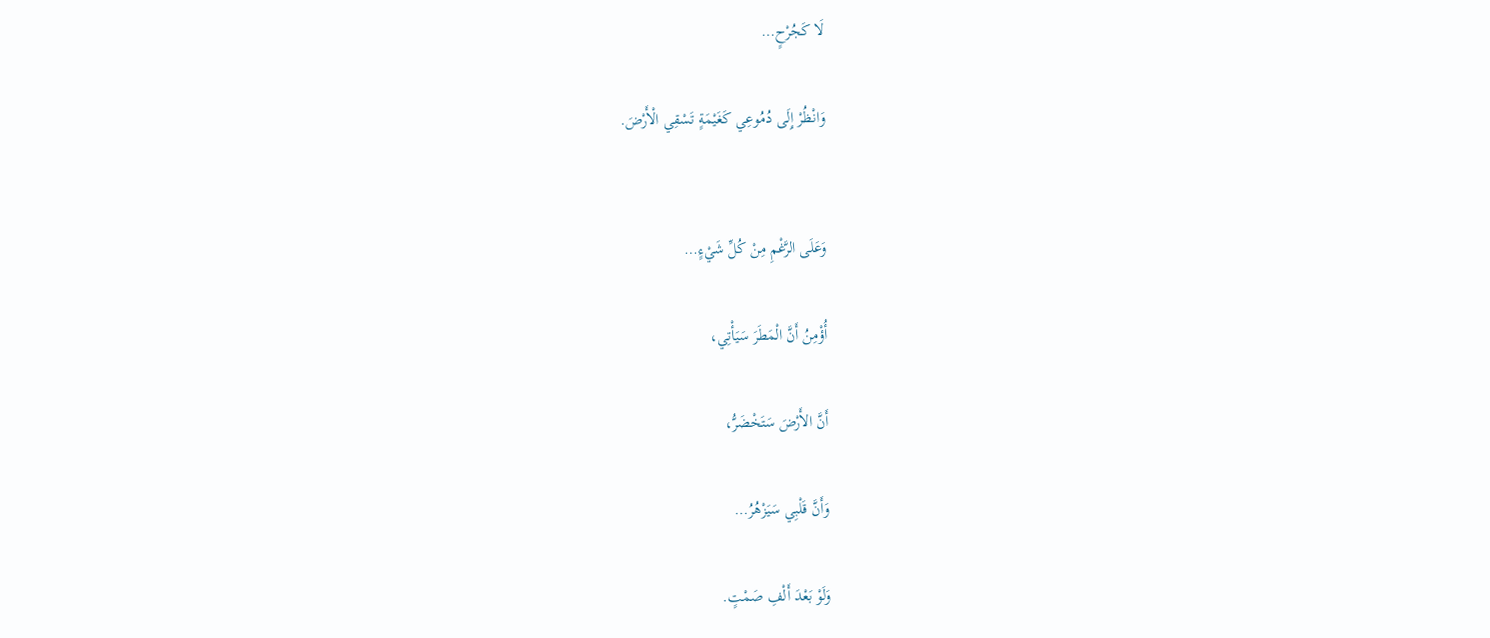لَا كَجُرْحٍ…

وَانْظُرْ إِلَى دُمُوعِي كَغَيْمَةٍ تَسْقِي الْأَرْضَ.


وَعَلَى الرَّغْمِ مِنْ كُلِّ شَيْءٍ…

أُؤْمِنُ أَنَّ الْمَطَرَ سَيَأْتِي،

أَنَّ الأَرْضَ سَتَخْضَرُّ،

وَأَنَّ قَلْبِي سَيَزْهُرُ…

وَلَوْ بَعْدَ أَلْفِ صَمْتٍ.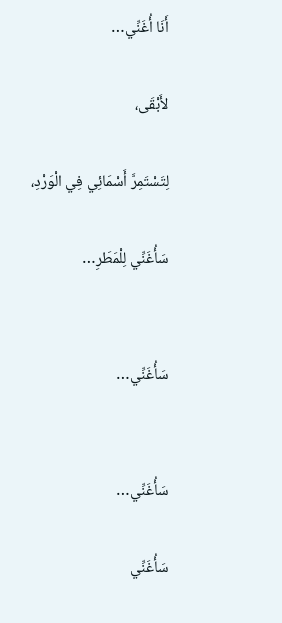أَنَا أُغَنِّي…

لأَبْقَى،

لِتَسْتَمِرَّ أَسْمَائِي فِي الْوَرْدِ،

سَأُغَنِّي لِلْمَطَرِ…


سَأُغَنِّي…


سَأُغَنِّي…

سَأُغَنِّي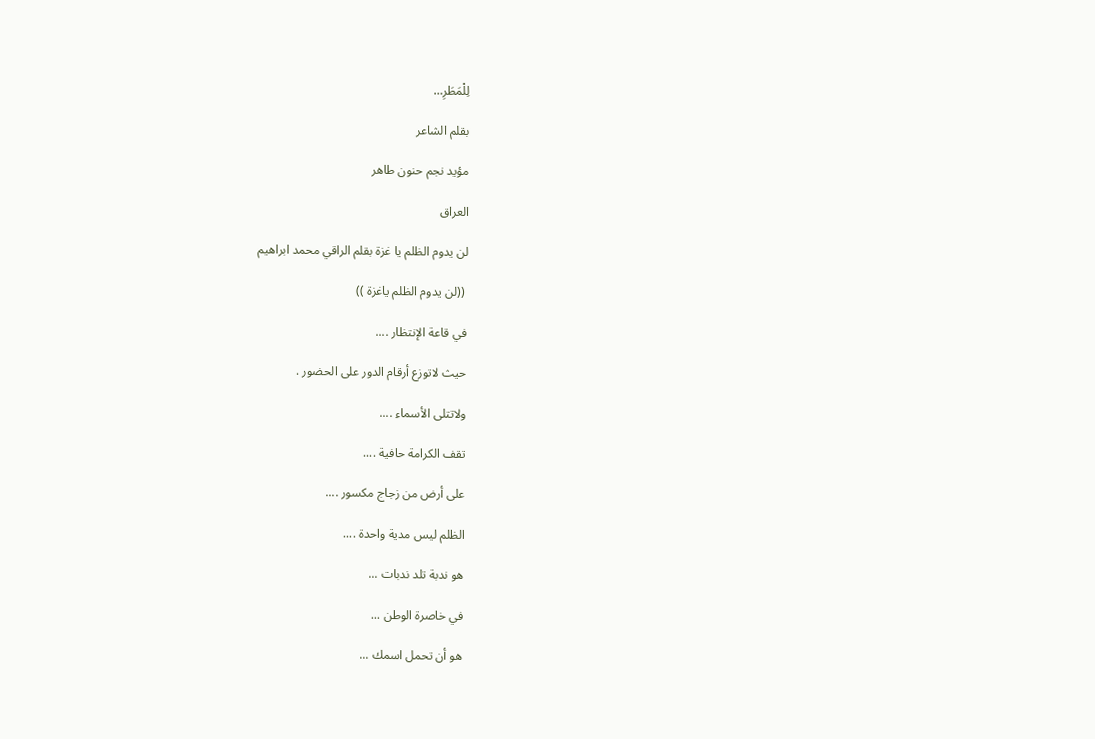لِلْمَطَرِ…

بقلم الشاعر

مؤيد نجم حنون طاهر

العراق

لن يدوم الظلم يا غزة بقلم الراقي محمد ابراهيم

 ((لن يدوم الظلم ياغزة ))

في قاعة الإنتظار ....

حيث لاتوزع أرقام الدور على الحضور .

ولاتتلى الأسماء ....

تقف الكرامة حافية ....

على أرض من زجاج مكسور ....

الظلم ليس مدية واحدة ....

هو ندبة تلد ندبات ...

في خاصرة الوطن ...

هو أن تحمل اسمك ...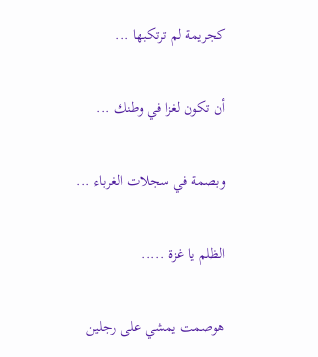كجريمة لم ترتكبها ...

أن تكون لغزا في وطنك ...

وبصمة في سجلات الغرباء ...

الظلم يا غزة .....

هوصمت يمشي على رجلين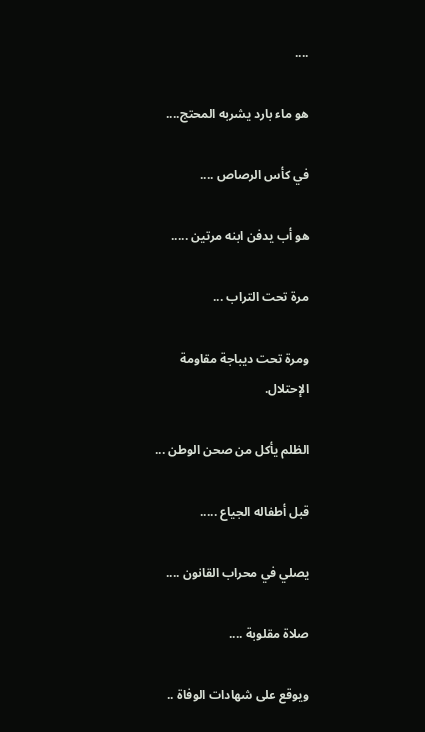....

هو ماء بارد يشربه المحتج....

في كأس الرصاص ....

هو أب يدفن ابنه مرتين .....

مرة تحت التراب ...

ومرة تحت ديباجة مقاومة الإحتلال.

الظلم يأكل من صحن الوطن ...

قبل أطفاله الجياع .....

يصلي في محراب القانون ....

صلاة مقلوبة ....

ويوقع على شهادات الوفاة ..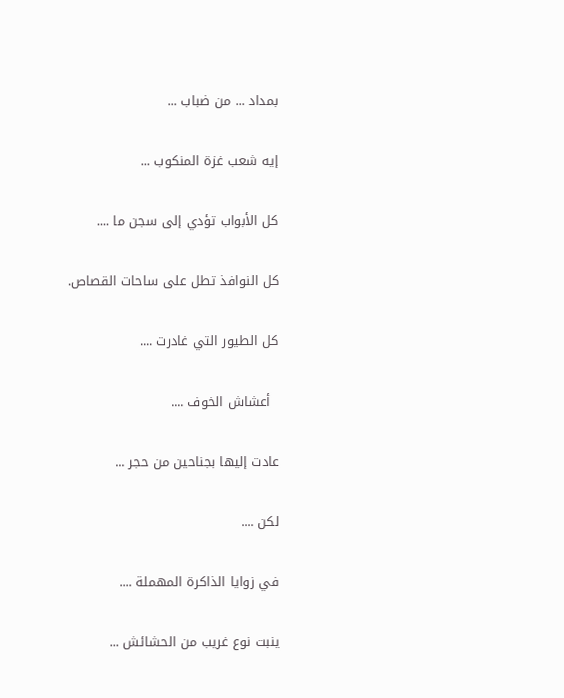بمداد ... من ضباب ...

إيه شعب غزة المنكوب ...

كل الأبواب تؤدي إلى سجن ما ....

كل النوافذ تطل على ساحات القصاص.

كل الطيور التي غادرت ....

  أعشاش الخوف ....

عادت إليها بجناحين من حجر ...

لكن ....

في زوايا الذاكرة المهملة ....

ينبت نوع غريب من الحشائش ...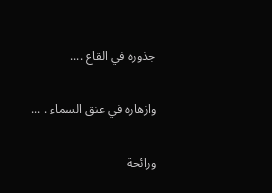جذوره في القاع ....

وازهاره في عنق السماء . ...

ورائحة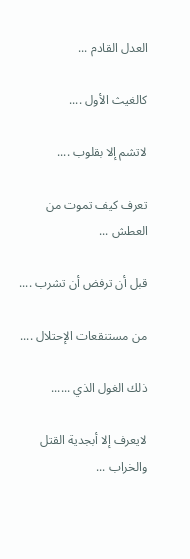العدل القادم ...

كالغيث الأول ....

لاتشم إلا بقلوب ....

تعرف كيف تموت من العطش ...

قبل أن ترفض أن تشرب ....

من مستنقعات الإحتلال ....

ذلك الغول الذي ......

لايعرف إلا أبجدية القتل والخراب ...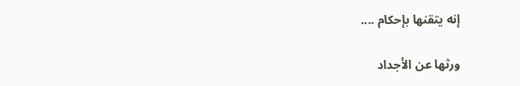إنه يتقنها بإحكام ....

ورثها عن الأجداد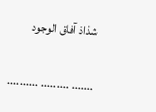شذاذ آفاق الوجود

....... ......... ..........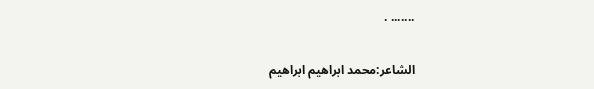....... .

الشاعر:محمد ابراهيم ابراهيم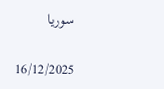سوريا

16/12/2025